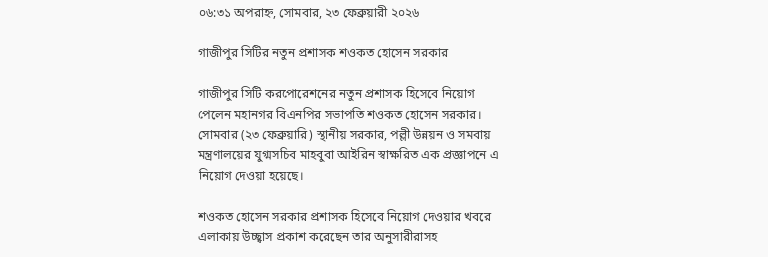০৬:৩১ অপরাহ্ন, সোমবার, ২৩ ফেব্রুয়ারী ২০২৬

গাজীপুর সিটির নতুন প্রশাসক শওকত হোসেন সরকার

গাজীপুর সিটি করপোরেশনের নতুন প্রশাসক হিসেবে নিয়োগ পেলেন মহানগর বিএনপির সভাপতি শওকত হোসেন সরকার। সোমবার (২৩ ফেব্রুয়ারি) স্থানীয় সরকার, পল্লী উন্নয়ন ও সমবায় মন্ত্রণালয়ের যুগ্মসচিব মাহবুবা আইরিন স্বাক্ষরিত এক প্রজ্ঞাপনে এ নিয়োগ দেওয়া হয়েছে।

শওকত হোসেন সরকার প্রশাসক হিসেবে নিয়োগ দেওয়ার খবরে এলাকায় উচ্ছ্বাস প্রকাশ করেছেন তার অনুসারীরাসহ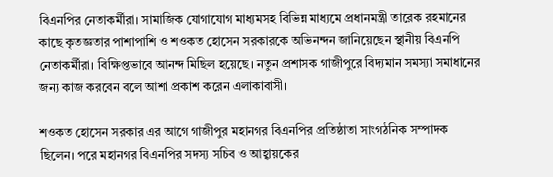বিএনপির নেতাকর্মীরা। সামাজিক যোগাযোগ মাধ্যমসহ বিভিন্ন মাধ্যমে প্রধানমন্ত্রী তারেক রহমানের কাছে কৃতজ্ঞতার পাশাপাশি ও শওকত হোসেন সরকারকে অভিনন্দন জানিয়েছেন স্থানীয় বিএনপি নেতাকর্মীরা। বিক্ষিপ্তভাবে আনন্দ মিছিল হয়েছে। নতুন প্রশাসক গাজীপুরে বিদ্যমান সমস্যা সমাধানের জন্য কাজ করবেন বলে আশা প্রকাশ করেন এলাকাবাসী।

শওকত হোসেন সরকার এর আগে গাজীপুর মহানগর বিএনপির প্রতিষ্ঠাতা সাংগঠনিক সম্পাদক ছিলেন। পরে মহানগর বিএনপির সদস্য সচিব ও আহ্বায়কের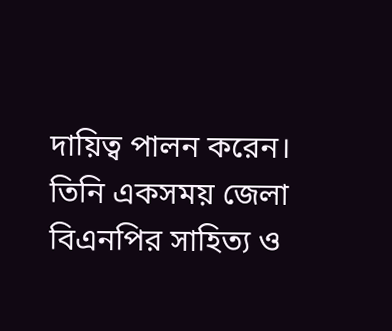দায়িত্ব পালন করেন। তিনি একসময় জেলা বিএনপির সাহিত্য ও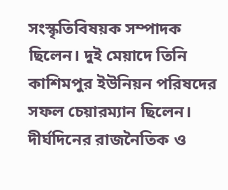সংস্কৃতিবিষয়ক সম্পাদক ছিলেন। দুই মেয়াদে তিনি কাশিমপুর ইউনিয়ন পরিষদের সফল চেয়ারম্যান ছিলেন। দীর্ঘদিনের রাজনৈতিক ও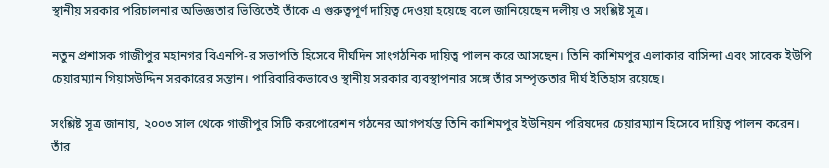স্থানীয় সরকার পরিচালনার অভিজ্ঞতার ভিত্তিতেই তাঁকে এ গুরুত্বপূর্ণ দায়িত্ব দেওয়া হয়েছে বলে জানিয়েছেন দলীয় ও সংশ্লিষ্ট সূত্র।

নতুন প্রশাসক গাজীপুর মহানগর বিএনপি-র সভাপতি হিসেবে দীর্ঘদিন সাংগঠনিক দায়িত্ব পালন করে আসছেন। তিনি কাশিমপুর এলাকার বাসিন্দা এবং সাবেক ইউপি চেয়ারম্যান গিয়াসউদ্দিন সরকারের সন্তান। পারিবারিকভাবেও স্থানীয় সরকার ব্যবস্থাপনার সঙ্গে তাঁর সম্পৃক্ততার দীর্ঘ ইতিহাস রয়েছে।

সংশ্লিষ্ট সূত্র জানায়, ২০০৩ সাল থেকে গাজীপুর সিটি করপোরেশন গঠনের আগপর্যন্ত তিনি কাশিমপুর ইউনিয়ন পরিষদের চেয়ারম্যান হিসেবে দায়িত্ব পালন করেন। তাঁর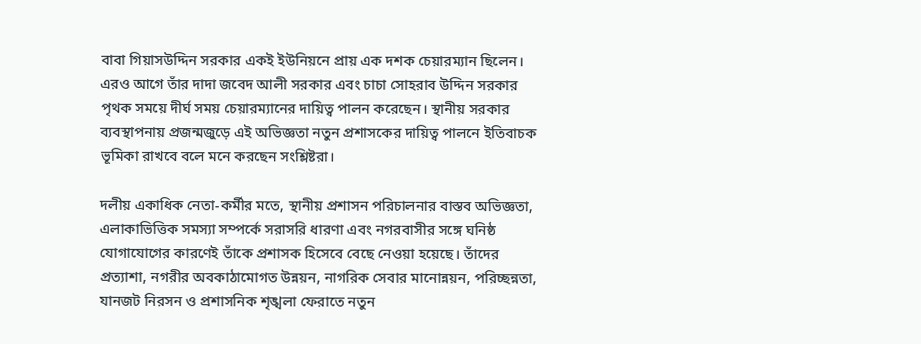বাবা গিয়াসউদ্দিন সরকার একই ইউনিয়নে প্রায় এক দশক চেয়ারম্যান ছিলেন। এরও আগে তাঁর দাদা জবেদ আলী সরকার এবং চাচা সোহরাব উদ্দিন সরকার পৃথক সময়ে দীর্ঘ সময় চেয়ারম্যানের দায়িত্ব পালন করেছেন। স্থানীয় সরকার ব্যবস্থাপনায় প্রজন্মজুড়ে এই অভিজ্ঞতা নতুন প্রশাসকের দায়িত্ব পালনে ইতিবাচক ভূমিকা রাখবে বলে মনে করছেন সংশ্লিষ্টরা।

দলীয় একাধিক নেতা-কর্মীর মতে, স্থানীয় প্রশাসন পরিচালনার বাস্তব অভিজ্ঞতা, এলাকাভিত্তিক সমস্যা সম্পর্কে সরাসরি ধারণা এবং নগরবাসীর সঙ্গে ঘনিষ্ঠ যোগাযোগের কারণেই তাঁকে প্রশাসক হিসেবে বেছে নেওয়া হয়েছে। তাঁদের প্রত্যাশা, নগরীর অবকাঠামোগত উন্নয়ন, নাগরিক সেবার মানোন্নয়ন, পরিচ্ছন্নতা, যানজট নিরসন ও প্রশাসনিক শৃঙ্খলা ফেরাতে নতুন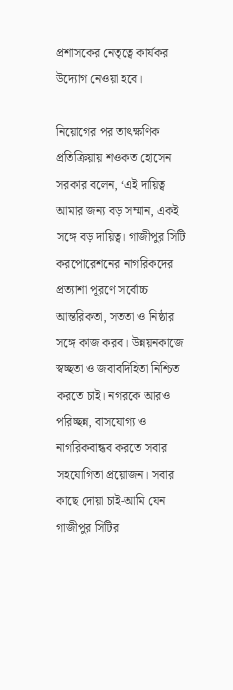প্রশাসকের নেতৃত্বে কার্যকর উদ্যোগ নেওয়া হবে।

নিয়োগের পর তাৎক্ষণিক প্রতিক্রিয়ায় শওকত হোসেন সরকার বলেন, ‘এই দায়িত্ব আমার জন্য বড় সম্মান, একই সঙ্গে বড় দায়িত্ব। গাজীপুর সিটি করপোরেশনের নাগরিকদের প্রত্যাশা পূরণে সর্বোচ্চ আন্তরিকতা, সততা ও নিষ্ঠার সঙ্গে কাজ করব। উন্নয়নকাজে স্বচ্ছতা ও জবাবদিহিতা নিশ্চিত করতে চাই। নগরকে আরও পরিচ্ছন্ন, বাসযোগ্য ও নাগরিকবান্ধব করতে সবার সহযোগিতা প্রয়োজন। সবার কাছে দোয়া চাই-আমি যেন গাজীপুর সিটির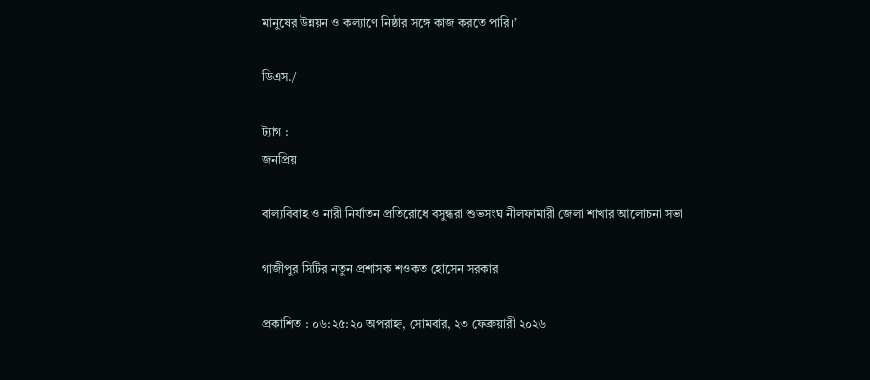মানুষের উন্নয়ন ও কল্যাণে নিষ্ঠার সঙ্গে কাজ করতে পারি।’

ডিএস./

ট্যাগ :
জনপ্রিয়

বাল্যবিবাহ ও নারী নির্যাতন প্রতিরোধে বসুন্ধরা শুভসংঘ নীলফামারী জেলা শাখার আলোচনা সভা

গাজীপুর সিটির নতুন প্রশাসক শওকত হোসেন সরকার

প্রকাশিত : ০৬:২৫:২০ অপরাহ্ন, সোমবার, ২৩ ফেব্রুয়ারী ২০২৬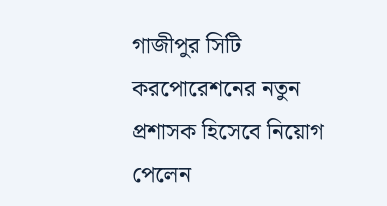গাজীপুর সিটি করপোরেশনের নতুন প্রশাসক হিসেবে নিয়োগ পেলেন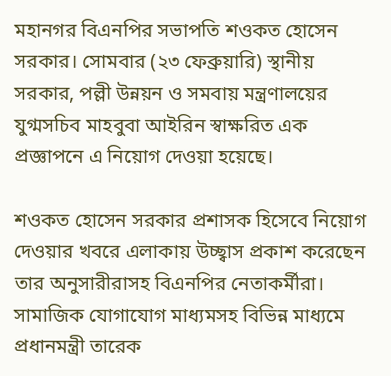মহানগর বিএনপির সভাপতি শওকত হোসেন সরকার। সোমবার (২৩ ফেব্রুয়ারি) স্থানীয় সরকার, পল্লী উন্নয়ন ও সমবায় মন্ত্রণালয়ের যুগ্মসচিব মাহবুবা আইরিন স্বাক্ষরিত এক প্রজ্ঞাপনে এ নিয়োগ দেওয়া হয়েছে।

শওকত হোসেন সরকার প্রশাসক হিসেবে নিয়োগ দেওয়ার খবরে এলাকায় উচ্ছ্বাস প্রকাশ করেছেন তার অনুসারীরাসহ বিএনপির নেতাকর্মীরা। সামাজিক যোগাযোগ মাধ্যমসহ বিভিন্ন মাধ্যমে প্রধানমন্ত্রী তারেক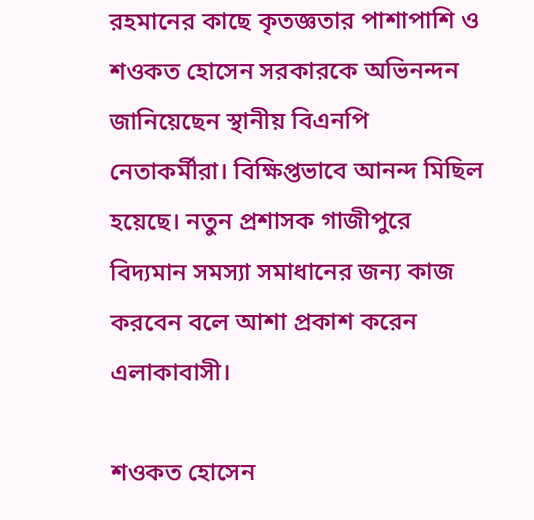রহমানের কাছে কৃতজ্ঞতার পাশাপাশি ও শওকত হোসেন সরকারকে অভিনন্দন জানিয়েছেন স্থানীয় বিএনপি নেতাকর্মীরা। বিক্ষিপ্তভাবে আনন্দ মিছিল হয়েছে। নতুন প্রশাসক গাজীপুরে বিদ্যমান সমস্যা সমাধানের জন্য কাজ করবেন বলে আশা প্রকাশ করেন এলাকাবাসী।

শওকত হোসেন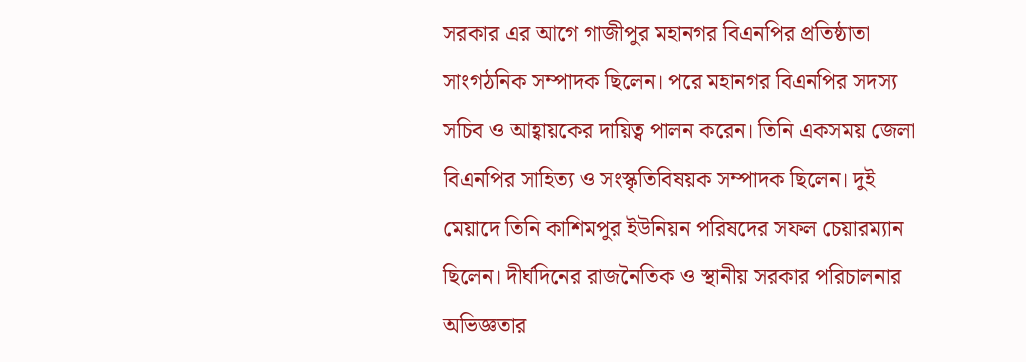সরকার এর আগে গাজীপুর মহানগর বিএনপির প্রতিষ্ঠাতা সাংগঠনিক সম্পাদক ছিলেন। পরে মহানগর বিএনপির সদস্য সচিব ও আহ্বায়কের দায়িত্ব পালন করেন। তিনি একসময় জেলা বিএনপির সাহিত্য ও সংস্কৃতিবিষয়ক সম্পাদক ছিলেন। দুই মেয়াদে তিনি কাশিমপুর ইউনিয়ন পরিষদের সফল চেয়ারম্যান ছিলেন। দীর্ঘদিনের রাজনৈতিক ও স্থানীয় সরকার পরিচালনার অভিজ্ঞতার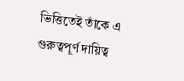ভিত্তিতেই তাঁকে এ গুরুত্বপূর্ণ দায়িত্ব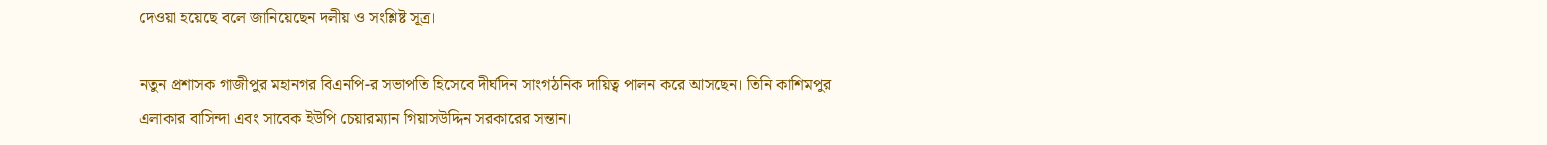দেওয়া হয়েছে বলে জানিয়েছেন দলীয় ও সংশ্লিষ্ট সূত্র।

নতুন প্রশাসক গাজীপুর মহানগর বিএনপি-র সভাপতি হিসেবে দীর্ঘদিন সাংগঠনিক দায়িত্ব পালন করে আসছেন। তিনি কাশিমপুর এলাকার বাসিন্দা এবং সাবেক ইউপি চেয়ারম্যান গিয়াসউদ্দিন সরকারের সন্তান।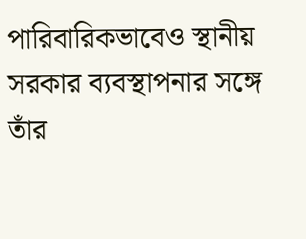পারিবারিকভাবেও স্থানীয় সরকার ব্যবস্থাপনার সঙ্গে তাঁর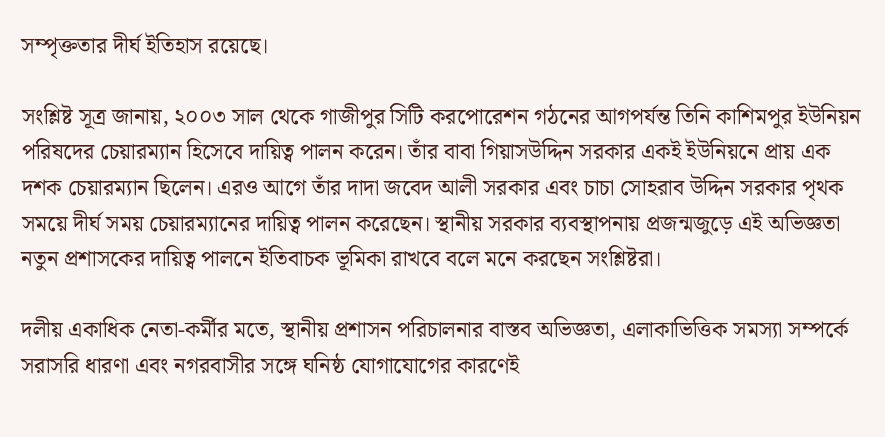সম্পৃক্ততার দীর্ঘ ইতিহাস রয়েছে।

সংশ্লিষ্ট সূত্র জানায়, ২০০৩ সাল থেকে গাজীপুর সিটি করপোরেশন গঠনের আগপর্যন্ত তিনি কাশিমপুর ইউনিয়ন পরিষদের চেয়ারম্যান হিসেবে দায়িত্ব পালন করেন। তাঁর বাবা গিয়াসউদ্দিন সরকার একই ইউনিয়নে প্রায় এক দশক চেয়ারম্যান ছিলেন। এরও আগে তাঁর দাদা জবেদ আলী সরকার এবং চাচা সোহরাব উদ্দিন সরকার পৃথক সময়ে দীর্ঘ সময় চেয়ারম্যানের দায়িত্ব পালন করেছেন। স্থানীয় সরকার ব্যবস্থাপনায় প্রজন্মজুড়ে এই অভিজ্ঞতা নতুন প্রশাসকের দায়িত্ব পালনে ইতিবাচক ভূমিকা রাখবে বলে মনে করছেন সংশ্লিষ্টরা।

দলীয় একাধিক নেতা-কর্মীর মতে, স্থানীয় প্রশাসন পরিচালনার বাস্তব অভিজ্ঞতা, এলাকাভিত্তিক সমস্যা সম্পর্কে সরাসরি ধারণা এবং নগরবাসীর সঙ্গে ঘনিষ্ঠ যোগাযোগের কারণেই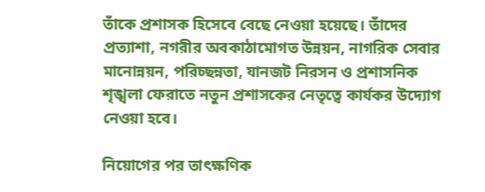তাঁকে প্রশাসক হিসেবে বেছে নেওয়া হয়েছে। তাঁদের প্রত্যাশা, নগরীর অবকাঠামোগত উন্নয়ন, নাগরিক সেবার মানোন্নয়ন, পরিচ্ছন্নতা, যানজট নিরসন ও প্রশাসনিক শৃঙ্খলা ফেরাতে নতুন প্রশাসকের নেতৃত্বে কার্যকর উদ্যোগ নেওয়া হবে।

নিয়োগের পর তাৎক্ষণিক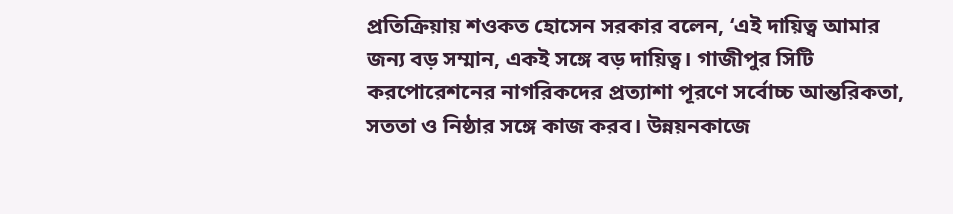প্রতিক্রিয়ায় শওকত হোসেন সরকার বলেন, ‘এই দায়িত্ব আমার জন্য বড় সম্মান, একই সঙ্গে বড় দায়িত্ব। গাজীপুর সিটি করপোরেশনের নাগরিকদের প্রত্যাশা পূরণে সর্বোচ্চ আন্তরিকতা, সততা ও নিষ্ঠার সঙ্গে কাজ করব। উন্নয়নকাজে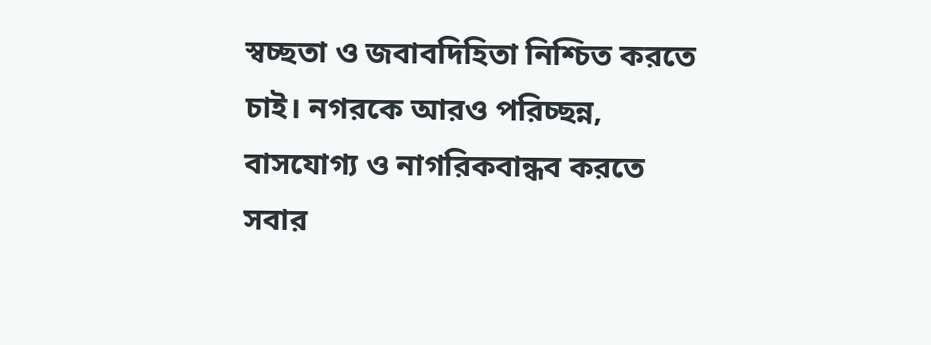স্বচ্ছতা ও জবাবদিহিতা নিশ্চিত করতে চাই। নগরকে আরও পরিচ্ছন্ন, বাসযোগ্য ও নাগরিকবান্ধব করতে সবার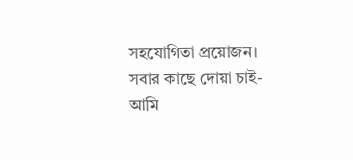সহযোগিতা প্রয়োজন। সবার কাছে দোয়া চাই-আমি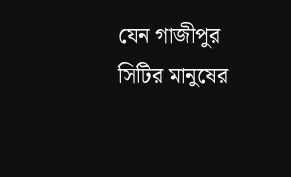যেন গাজীপুর সিটির মানুষের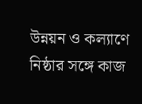উন্নয়ন ও কল্যাণে নিষ্ঠার সঙ্গে কাজ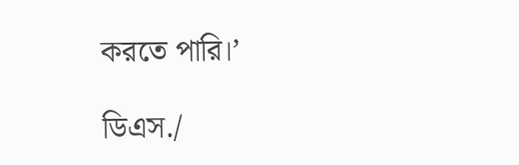করতে পারি।’

ডিএস./